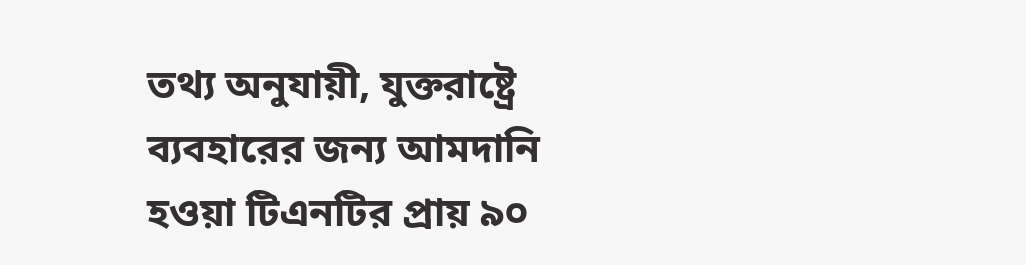তথ্য অনুযায়ী, যুক্তরাষ্ট্রে ব্যবহারের জন্য আমদানি হওয়া টিএনটির প্রায় ৯০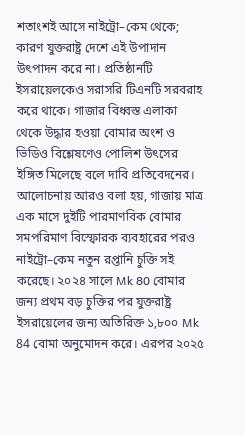শতাংশই আসে নাইট্রো–কেম থেকে; কারণ যুক্তরাষ্ট্র দেশে এই উপাদান উৎপাদন করে না। প্রতিষ্ঠানটি ইসরায়েলকেও সরাসরি টিএনটি সরবরাহ করে থাকে। গাজার বিধ্বস্ত এলাকা থেকে উদ্ধার হওয়া বোমার অংশ ও ভিডিও বিশ্লেষণেও পোলিশ উৎসের ইঙ্গিত মিলেছে বলে দাবি প্রতিবেদনের।
আলোচনায় আরও বলা হয়, গাজায় মাত্র এক মাসে দুইটি পারমাণবিক বোমার সমপরিমাণ বিস্ফোরক ব্যবহারের পরও নাইট্রো–কেম নতুন রপ্তানি চুক্তি সই করেছে। ২০২৪ সালে Mk 80 বোমার জন্য প্রথম বড় চুক্তির পর যুক্তরাষ্ট্র ইসরায়েলের জন্য অতিরিক্ত ১,৮০০ Mk 84 বোমা অনুমোদন করে। এরপর ২০২৫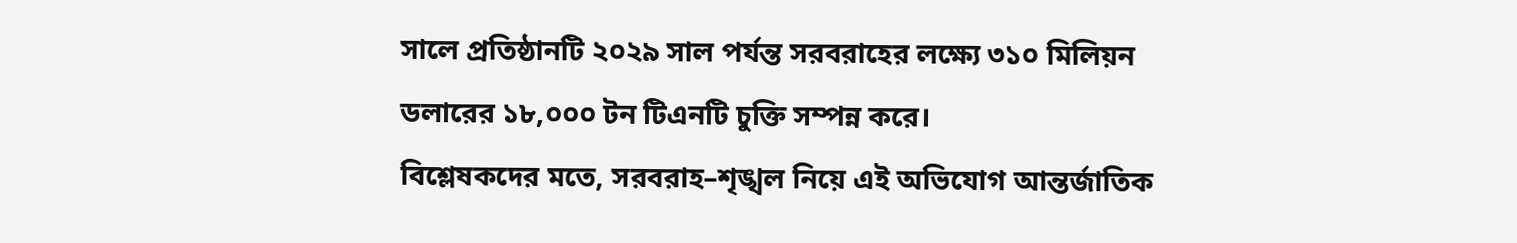সালে প্রতিষ্ঠানটি ২০২৯ সাল পর্যন্ত সরবরাহের লক্ষ্যে ৩১০ মিলিয়ন ডলারের ১৮,০০০ টন টিএনটি চুক্তি সম্পন্ন করে।
বিশ্লেষকদের মতে, সরবরাহ–শৃঙ্খল নিয়ে এই অভিযোগ আন্তর্জাতিক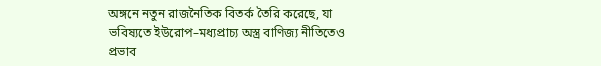অঙ্গনে নতুন রাজনৈতিক বিতর্ক তৈরি করেছে, যা ভবিষ্যতে ইউরোপ–মধ্যপ্রাচ্য অস্ত্র বাণিজ্য নীতিতেও প্রভাব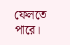ফেলতে পারে।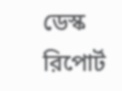ডেস্ক রিপোর্ট